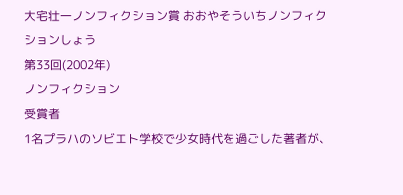大宅壮一ノンフィクション賞 おおやそういちノンフィクションしょう
第33回(2002年)
ノンフィクション
受賞者
1名プラハのソビエト学校で少女時代を過ごした著者が、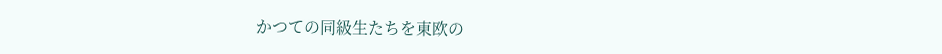かつての同級生たちを東欧の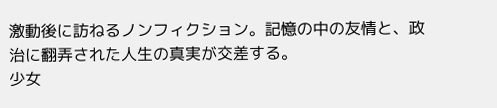激動後に訪ねるノンフィクション。記憶の中の友情と、政治に翻弄された人生の真実が交差する。
少女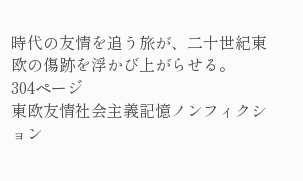時代の友情を追う旅が、二十世紀東欧の傷跡を浮かび上がらせる。
304ページ
東欧友情社会主義記憶ノンフィクション